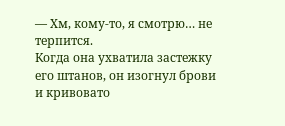— Хм, кому-то, я смотрю… не терпится.
Когда она ухватила застежку его штанов, он изогнул брови и кривовато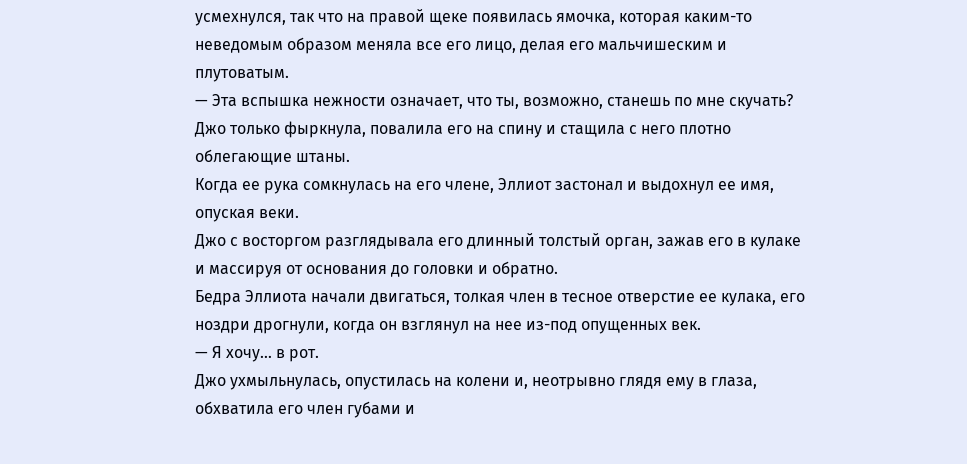усмехнулся, так что на правой щеке появилась ямочка, которая каким-то неведомым образом меняла все его лицо, делая его мальчишеским и плутоватым.
— Эта вспышка нежности означает, что ты, возможно, станешь по мне скучать?
Джо только фыркнула, повалила его на спину и стащила с него плотно облегающие штаны.
Когда ее рука сомкнулась на его члене, Эллиот застонал и выдохнул ее имя, опуская веки.
Джо с восторгом разглядывала его длинный толстый орган, зажав его в кулаке и массируя от основания до головки и обратно.
Бедра Эллиота начали двигаться, толкая член в тесное отверстие ее кулака, его ноздри дрогнули, когда он взглянул на нее из-под опущенных век.
— Я хочу… в рот.
Джо ухмыльнулась, опустилась на колени и, неотрывно глядя ему в глаза, обхватила его член губами и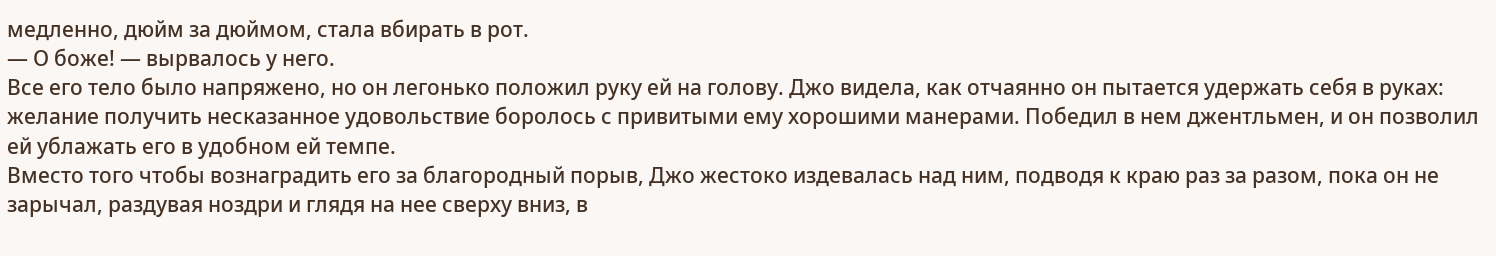медленно, дюйм за дюймом, стала вбирать в рот.
— О боже! — вырвалось у него.
Все его тело было напряжено, но он легонько положил руку ей на голову. Джо видела, как отчаянно он пытается удержать себя в руках: желание получить несказанное удовольствие боролось с привитыми ему хорошими манерами. Победил в нем джентльмен, и он позволил ей ублажать его в удобном ей темпе.
Вместо того чтобы вознаградить его за благородный порыв, Джо жестоко издевалась над ним, подводя к краю раз за разом, пока он не зарычал, раздувая ноздри и глядя на нее сверху вниз, в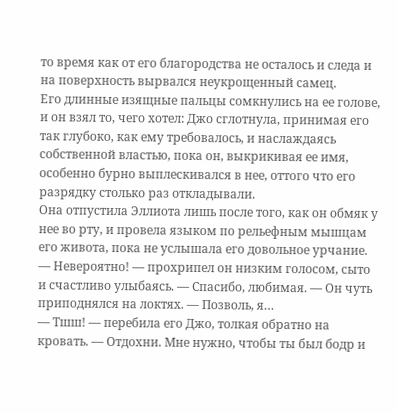то время как от его благородства не осталось и следа и на поверхность вырвался неукрощенный самец.
Его длинные изящные пальцы сомкнулись на ее голове, и он взял то, чего хотел: Джо сглотнула, принимая его так глубоко, как ему требовалось, и наслаждаясь собственной властью, пока он, выкрикивая ее имя, особенно бурно выплескивался в нее, оттого что его разрядку столько раз откладывали.
Она отпустила Эллиота лишь после того, как он обмяк у нее во рту, и провела языком по рельефным мышцам его живота, пока не услышала его довольное урчание.
— Невероятно! — прохрипел он низким голосом, сыто и счастливо улыбаясь. — Спасибо, любимая. — Он чуть приподнялся на локтях. — Позволь, я…
— Тшш! — перебила его Джо, толкая обратно на кровать. — Отдохни. Мне нужно, чтобы ты был бодр и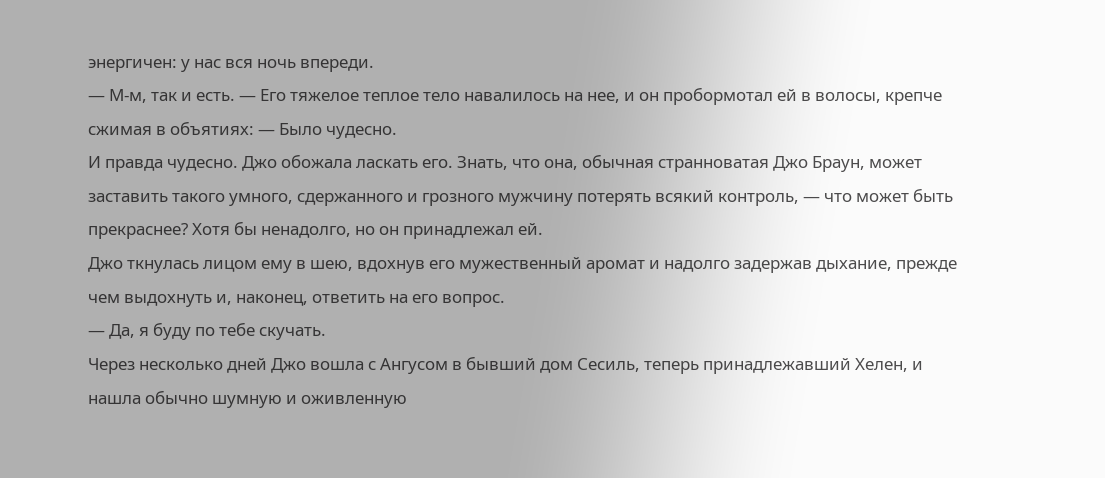энергичен: у нас вся ночь впереди.
— М-м, так и есть. — Его тяжелое теплое тело навалилось на нее, и он пробормотал ей в волосы, крепче сжимая в объятиях: — Было чудесно.
И правда чудесно. Джо обожала ласкать его. Знать, что она, обычная странноватая Джо Браун, может заставить такого умного, сдержанного и грозного мужчину потерять всякий контроль, — что может быть прекраснее? Хотя бы ненадолго, но он принадлежал ей.
Джо ткнулась лицом ему в шею, вдохнув его мужественный аромат и надолго задержав дыхание, прежде чем выдохнуть и, наконец, ответить на его вопрос.
— Да, я буду по тебе скучать.
Через несколько дней Джо вошла с Ангусом в бывший дом Сесиль, теперь принадлежавший Хелен, и нашла обычно шумную и оживленную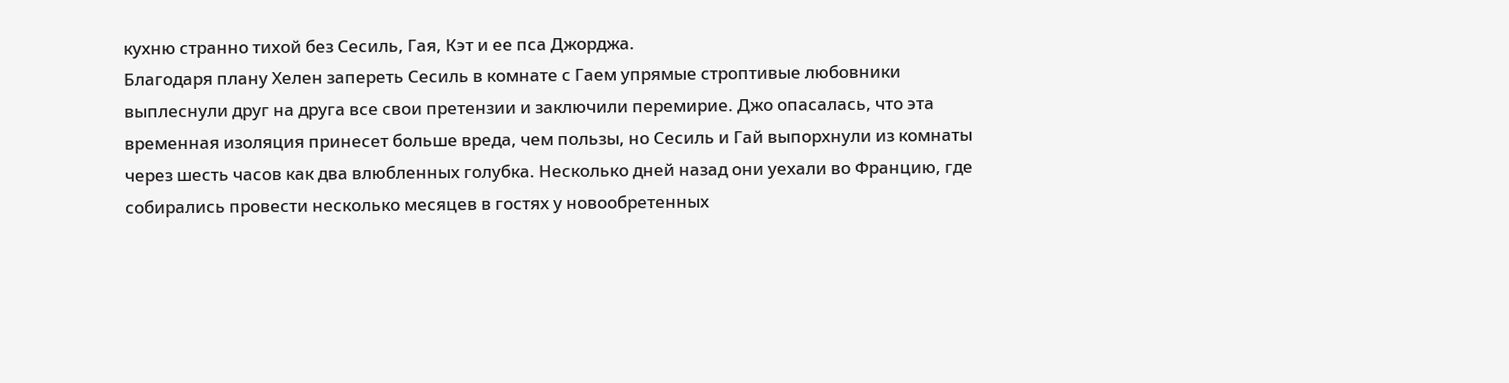кухню странно тихой без Сесиль, Гая, Кэт и ее пса Джорджа.
Благодаря плану Хелен запереть Сесиль в комнате с Гаем упрямые строптивые любовники выплеснули друг на друга все свои претензии и заключили перемирие. Джо опасалась, что эта временная изоляция принесет больше вреда, чем пользы, но Сесиль и Гай выпорхнули из комнаты через шесть часов как два влюбленных голубка. Несколько дней назад они уехали во Францию, где собирались провести несколько месяцев в гостях у новообретенных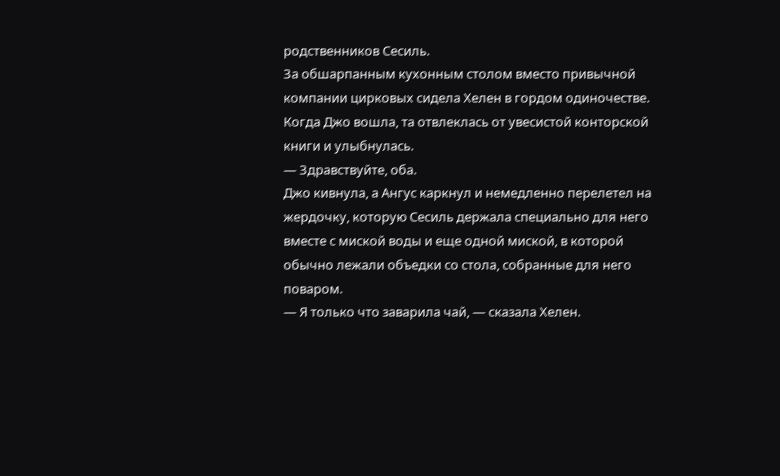родственников Сесиль.
За обшарпанным кухонным столом вместо привычной компании цирковых сидела Хелен в гордом одиночестве.
Когда Джо вошла, та отвлеклась от увесистой конторской книги и улыбнулась.
— Здравствуйте, оба.
Джо кивнула, а Ангус каркнул и немедленно перелетел на жердочку, которую Сесиль держала специально для него вместе с миской воды и еще одной миской, в которой обычно лежали объедки со стола, собранные для него поваром.
— Я только что заварила чай, — сказала Хелен.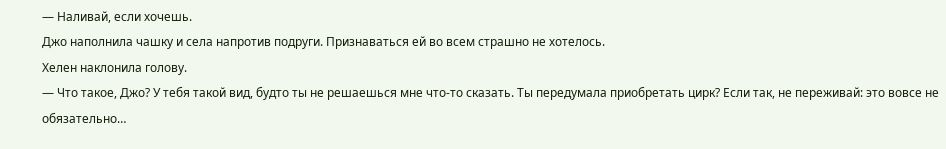— Наливай, если хочешь.
Джо наполнила чашку и села напротив подруги. Признаваться ей во всем страшно не хотелось.
Хелен наклонила голову.
— Что такое, Джо? У тебя такой вид, будто ты не решаешься мне что-то сказать. Ты передумала приобретать цирк? Если так, не переживай: это вовсе не обязательно…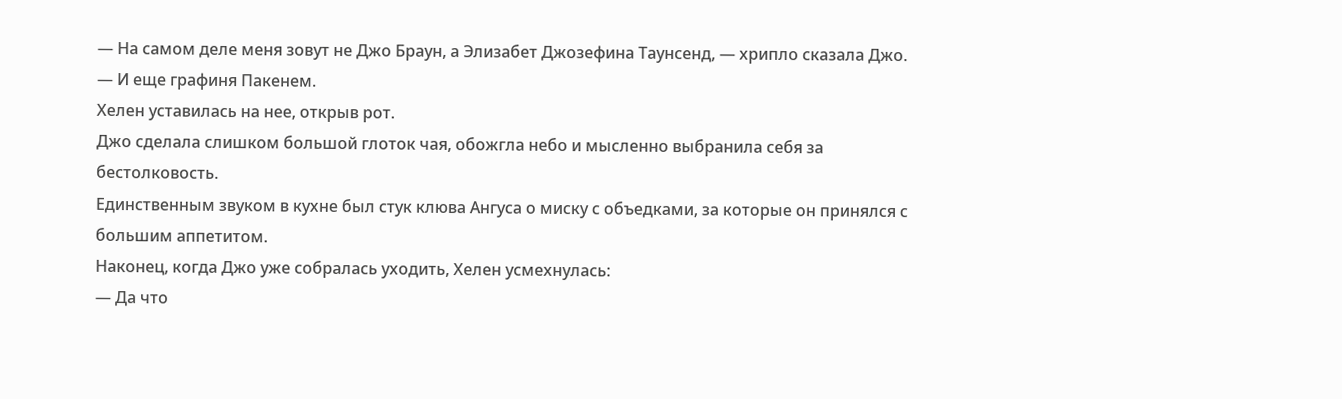— На самом деле меня зовут не Джо Браун, а Элизабет Джозефина Таунсенд, — хрипло сказала Джо. — И еще графиня Пакенем.
Хелен уставилась на нее, открыв рот.
Джо сделала слишком большой глоток чая, обожгла небо и мысленно выбранила себя за бестолковость.
Единственным звуком в кухне был стук клюва Ангуса о миску с объедками, за которые он принялся с большим аппетитом.
Наконец, когда Джо уже собралась уходить, Хелен усмехнулась:
— Да что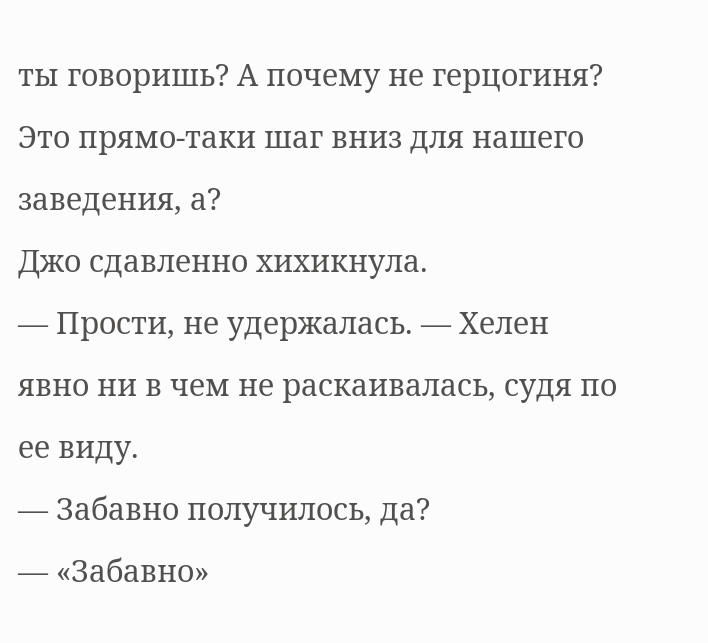ты говоришь? А почему не герцогиня? Это прямо-таки шаг вниз для нашего заведения, а?
Джо сдавленно хихикнула.
— Прости, не удержалась. — Хелен явно ни в чем не раскаивалась, судя по ее виду.
— Забавно получилось, да?
— «Забавно»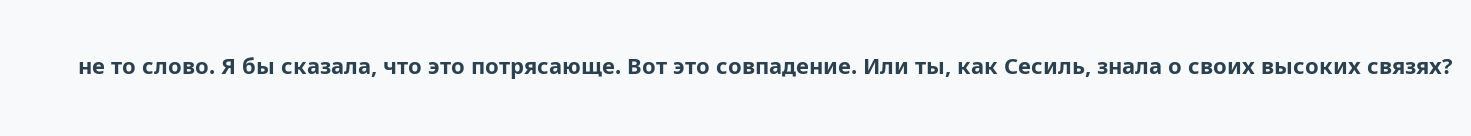не то слово. Я бы сказала, что это потрясающе. Вот это совпадение. Или ты, как Сесиль, знала о своих высоких связях?